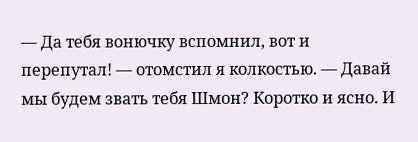— Да тебя вонючку вспомнил, вот и перепутал! — отомстил я колкостью. — Давай мы будем звать тебя Шмон? Коротко и ясно. И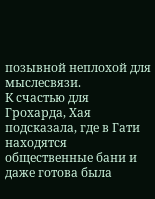позывной неплохой для мыслесвязи.
К счастью для Грохарда, Хая подсказала, где в Гати находятся общественные бани и даже готова была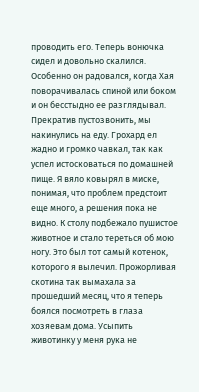проводить его. Теперь вонючка сидел и довольно скалился. Особенно он радовался, когда Хая поворачивалась спиной или боком и он бесстыдно ее разглядывал.
Прекратив пустозвонить, мы накинулись на еду. Грохард ел жадно и громко чавкал, так как успел истосковаться по домашней пище. Я вяло ковырял в миске, понимая, что проблем предстоит еще много, а решения пока не видно. К столу подбежало пушистое животное и стало тереться об мою ногу. Это был тот самый котенок, которого я вылечил. Прожорливая скотина так вымахала за прошедший месяц, что я теперь боялся посмотреть в глаза хозяевам дома. Усыпить животинку у меня рука не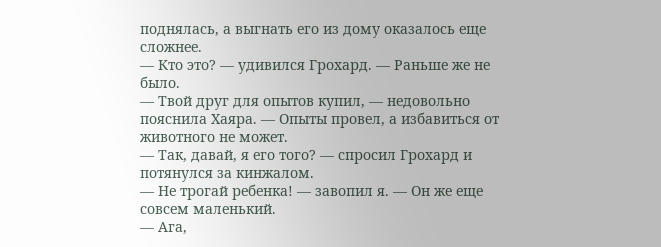поднялась, а выгнать его из дому оказалось еще сложнее.
— Кто это? — удивился Грохард. — Раньше же не было.
— Твой друг для опытов купил, — недовольно пояснила Хаяра. — Опыты провел, а избавиться от животного не может.
— Так, давай, я его того? — спросил Грохард и потянулся за кинжалом.
— Не трогай ребенка! — завопил я. — Он же еще совсем маленький.
— Ага,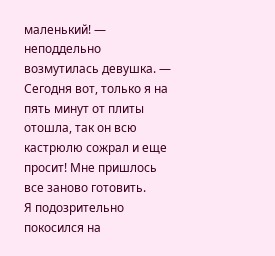маленький! — неподдельно возмутилась девушка. — Сегодня вот, только я на пять минут от плиты отошла, так он всю кастрюлю сожрал и еще просит! Мне пришлось все заново готовить.
Я подозрительно покосился на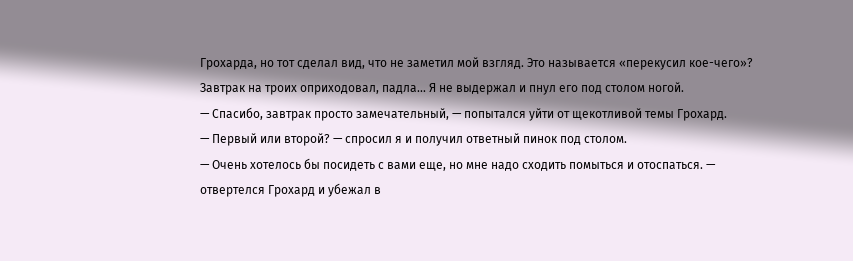Грохарда, но тот сделал вид, что не заметил мой взгляд. Это называется «перекусил кое-чего»? Завтрак на троих оприходовал, падла... Я не выдержал и пнул его под столом ногой.
— Спасибо, завтрак просто замечательный, — попытался уйти от щекотливой темы Грохард.
— Первый или второй? — спросил я и получил ответный пинок под столом.
— Очень хотелось бы посидеть с вами еще, но мне надо сходить помыться и отоспаться. — отвертелся Грохард и убежал в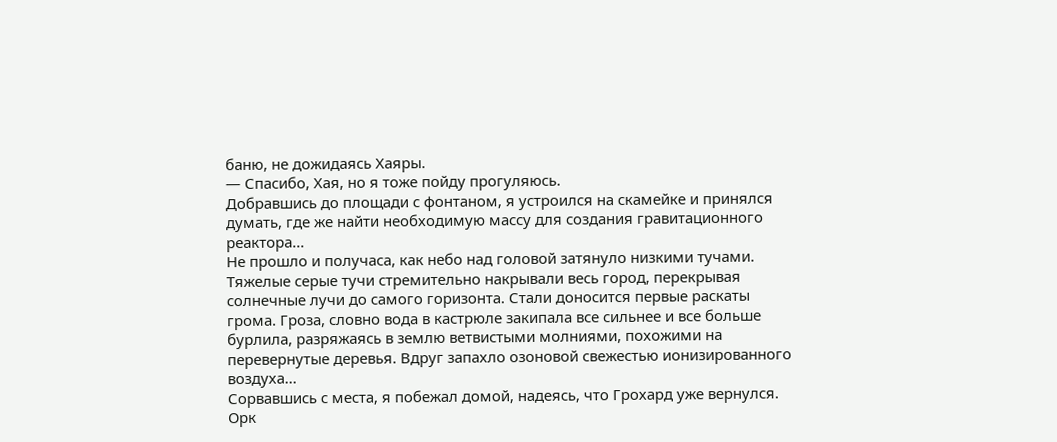баню, не дожидаясь Хаяры.
— Спасибо, Хая, но я тоже пойду прогуляюсь.
Добравшись до площади с фонтаном, я устроился на скамейке и принялся думать, где же найти необходимую массу для создания гравитационного реактора...
Не прошло и получаса, как небо над головой затянуло низкими тучами. Тяжелые серые тучи стремительно накрывали весь город, перекрывая солнечные лучи до самого горизонта. Стали доносится первые раскаты грома. Гроза, словно вода в кастрюле закипала все сильнее и все больше бурлила, разряжаясь в землю ветвистыми молниями, похожими на перевернутые деревья. Вдруг запахло озоновой свежестью ионизированного воздуха...
Сорвавшись с места, я побежал домой, надеясь, что Грохард уже вернулся. Орк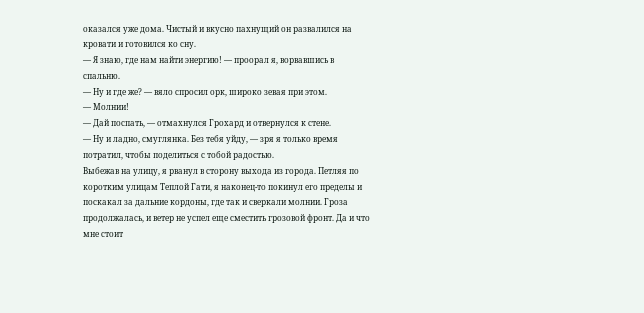оказался уже дома. Чистый и вкусно пахнущий он развалился на кровати и готовился ко сну.
— Я знаю, где нам найти энергию! — проорал я, ворвавшись в спальню.
— Ну и где же? — вяло спросил орк, широко зевая при этом.
— Молнии!
— Дай поспать, — отмахнулся Грохард и отвернулся к стене.
— Ну и ладно, смуглянка. Без тебя уйду, — зря я только время потратил, чтобы поделиться с тобой радостью.
Выбежав на улицу, я рванул в сторону выхода из города. Петляя по коротким улицам Теплой Гати, я наконец-то покинул его пределы и поскакал за дальние кордоны, где так и сверкали молнии. Гроза продолжалась, и ветер не успел еще сместить грозовой фронт. Да и что мне стоит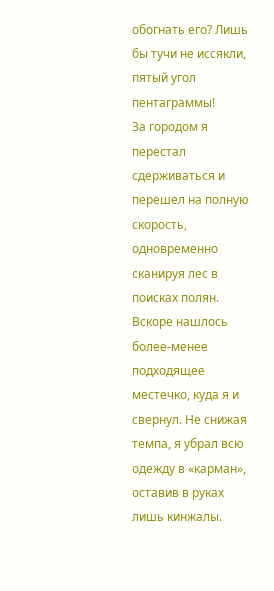обогнать его? Лишь бы тучи не иссякли, пятый угол пентаграммы!
За городом я перестал сдерживаться и перешел на полную скорость, одновременно сканируя лес в поисках полян. Вскоре нашлось более-менее подходящее местечко, куда я и свернул. Не снижая темпа, я убрал всю одежду в «карман», оставив в руках лишь кинжалы.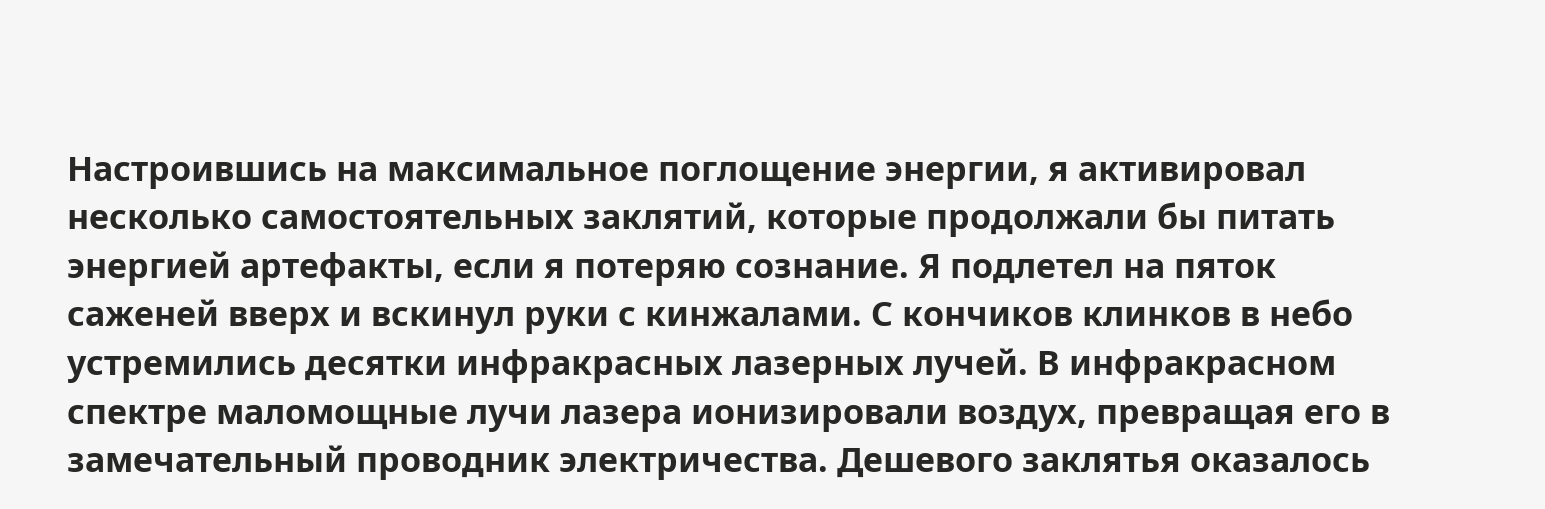Настроившись на максимальное поглощение энергии, я активировал несколько самостоятельных заклятий, которые продолжали бы питать энергией артефакты, если я потеряю сознание. Я подлетел на пяток саженей вверх и вскинул руки с кинжалами. С кончиков клинков в небо устремились десятки инфракрасных лазерных лучей. В инфракрасном спектре маломощные лучи лазера ионизировали воздух, превращая его в замечательный проводник электричества. Дешевого заклятья оказалось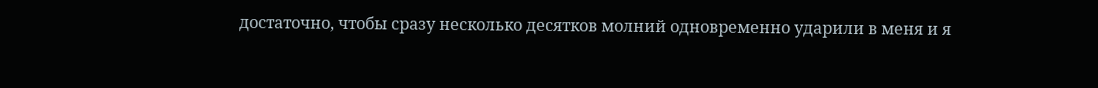достаточно, чтобы сразу несколько десятков молний одновременно ударили в меня и я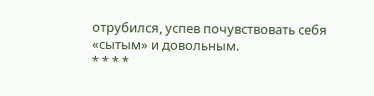отрубился, успев почувствовать себя «сытым» и довольным.
* * * *